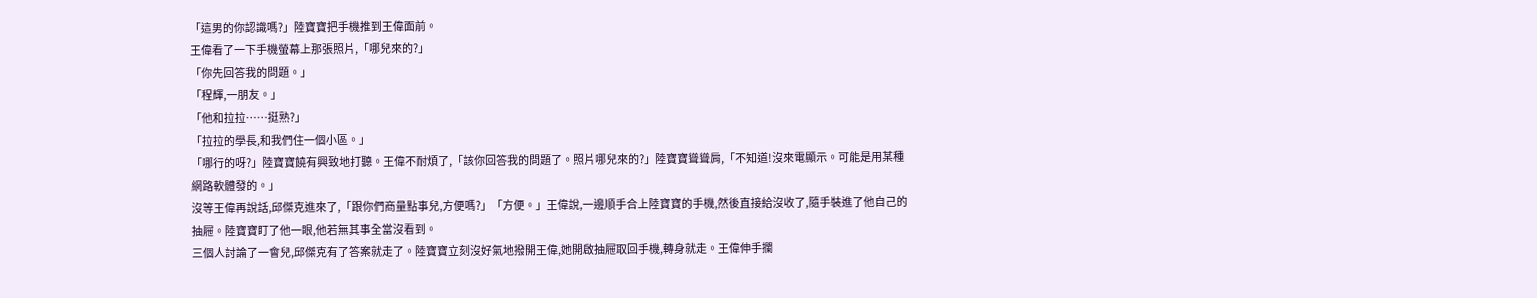「這男的你認識嗎?」陸寶寶把手機推到王偉面前。
王偉看了一下手機螢幕上那張照片,「哪兒來的?」
「你先回答我的問題。」
「程輝,一朋友。」
「他和拉拉……挺熟?」
「拉拉的學長,和我們住一個小區。」
「哪行的呀?」陸寶寶饒有興致地打聽。王偉不耐煩了,「該你回答我的問題了。照片哪兒來的?」陸寶寶聳聳肩,「不知道!沒來電顯示。可能是用某種網路軟體發的。」
沒等王偉再說話,邱傑克進來了,「跟你們商量點事兒,方便嗎?」「方便。」王偉說,一邊順手合上陸寶寶的手機,然後直接給沒收了,隨手裝進了他自己的抽屜。陸寶寶盯了他一眼,他若無其事全當沒看到。
三個人討論了一會兒,邱傑克有了答案就走了。陸寶寶立刻沒好氣地撥開王偉,她開啟抽屜取回手機,轉身就走。王偉伸手攔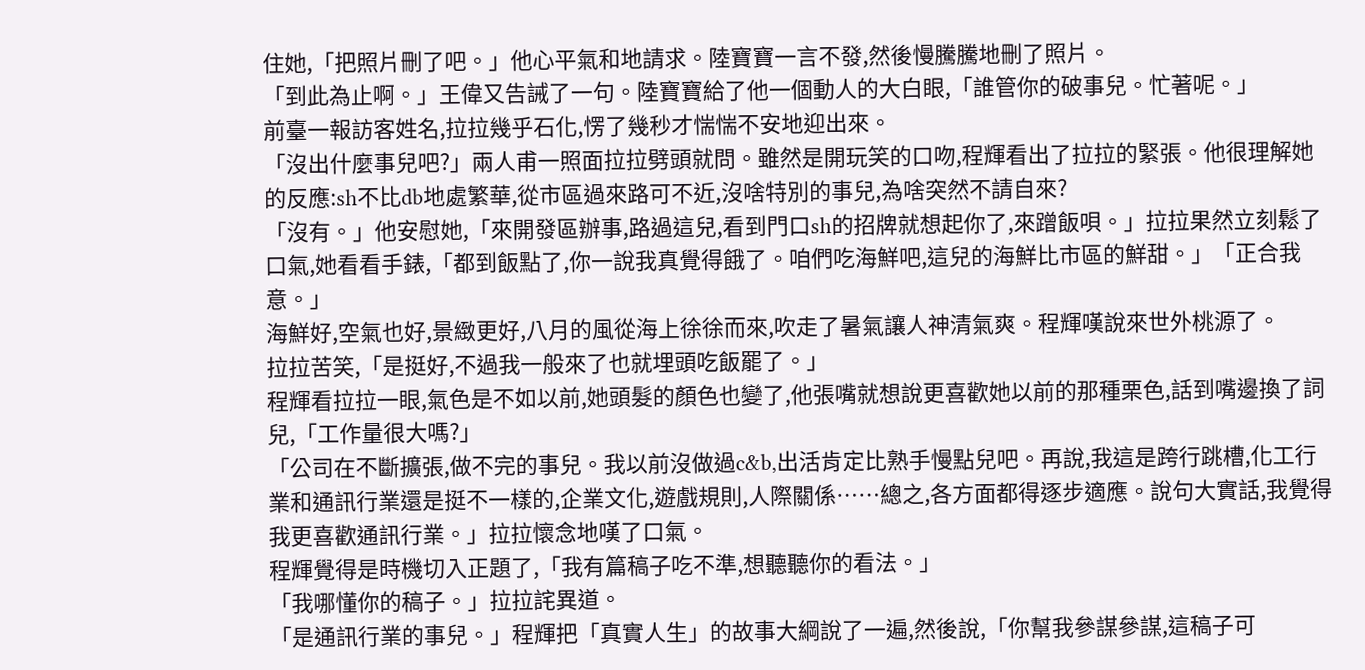住她,「把照片刪了吧。」他心平氣和地請求。陸寶寶一言不發,然後慢騰騰地刪了照片。
「到此為止啊。」王偉又告誡了一句。陸寶寶給了他一個動人的大白眼,「誰管你的破事兒。忙著呢。」
前臺一報訪客姓名,拉拉幾乎石化,愣了幾秒才惴惴不安地迎出來。
「沒出什麼事兒吧?」兩人甫一照面拉拉劈頭就問。雖然是開玩笑的口吻,程輝看出了拉拉的緊張。他很理解她的反應:sh不比db地處繁華,從市區過來路可不近,沒啥特別的事兒,為啥突然不請自來?
「沒有。」他安慰她,「來開發區辦事,路過這兒,看到門口sh的招牌就想起你了,來蹭飯唄。」拉拉果然立刻鬆了口氣,她看看手錶,「都到飯點了,你一說我真覺得餓了。咱們吃海鮮吧,這兒的海鮮比市區的鮮甜。」「正合我意。」
海鮮好,空氣也好,景緻更好,八月的風從海上徐徐而來,吹走了暑氣讓人神清氣爽。程輝嘆說來世外桃源了。
拉拉苦笑,「是挺好,不過我一般來了也就埋頭吃飯罷了。」
程輝看拉拉一眼,氣色是不如以前,她頭髮的顏色也變了,他張嘴就想說更喜歡她以前的那種栗色,話到嘴邊換了詞兒,「工作量很大嗎?」
「公司在不斷擴張,做不完的事兒。我以前沒做過c&b,出活肯定比熟手慢點兒吧。再說,我這是跨行跳槽,化工行業和通訊行業還是挺不一樣的,企業文化,遊戲規則,人際關係……總之,各方面都得逐步適應。說句大實話,我覺得我更喜歡通訊行業。」拉拉懷念地嘆了口氣。
程輝覺得是時機切入正題了,「我有篇稿子吃不準,想聽聽你的看法。」
「我哪懂你的稿子。」拉拉詫異道。
「是通訊行業的事兒。」程輝把「真實人生」的故事大綱說了一遍,然後說,「你幫我參謀參謀,這稿子可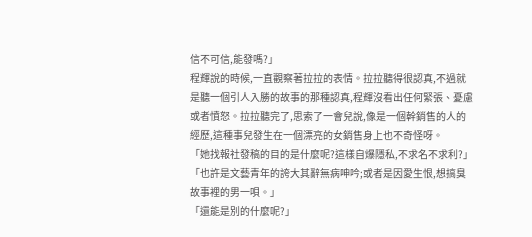信不可信,能發嗎?」
程輝說的時候,一直觀察著拉拉的表情。拉拉聽得很認真,不過就是聽一個引人入勝的故事的那種認真,程輝沒看出任何緊張、憂慮或者憤怒。拉拉聽完了,思索了一會兒說,像是一個幹銷售的人的經歷,這種事兒發生在一個漂亮的女銷售身上也不奇怪呀。
「她找報社發稿的目的是什麼呢?這樣自爆隱私,不求名不求利?」
「也許是文藝青年的誇大其辭無病呻吟;或者是因愛生恨,想搞臭故事裡的男一唄。」
「還能是別的什麼呢?」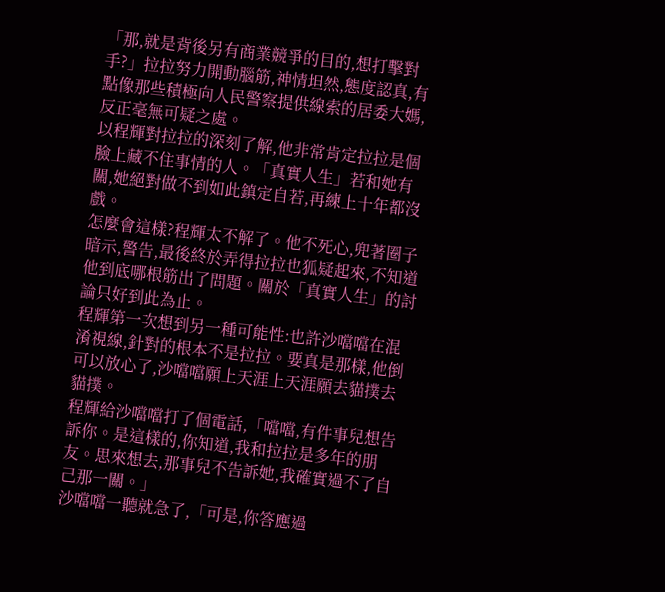「那,就是背後另有商業競爭的目的,想打擊對手?」拉拉努力開動腦筋,神情坦然,態度認真,有點像那些積極向人民警察提供線索的居委大媽,反正毫無可疑之處。
以程輝對拉拉的深刻了解,他非常肯定拉拉是個臉上藏不住事情的人。「真實人生」若和她有關,她絕對做不到如此鎮定自若,再練上十年都沒戲。
怎麼會這樣?程輝太不解了。他不死心,兜著圈子暗示,警告,最後終於弄得拉拉也狐疑起來,不知道他到底哪根筋出了問題。關於「真實人生」的討論只好到此為止。
程輝第一次想到另一種可能性:也許沙噹噹在混淆視線,針對的根本不是拉拉。要真是那樣,他倒可以放心了,沙噹噹願上天涯上天涯願去貓撲去貓撲。
程輝給沙噹噹打了個電話,「噹噹,有件事兒想告訴你。是這樣的,你知道,我和拉拉是多年的朋友。思來想去,那事兒不告訴她,我確實過不了自己那一關。」
沙噹噹一聽就急了,「可是,你答應過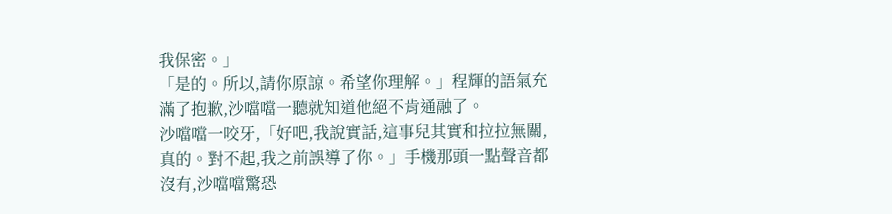我保密。」
「是的。所以,請你原諒。希望你理解。」程輝的語氣充滿了抱歉,沙噹噹一聽就知道他絕不肯通融了。
沙噹噹一咬牙,「好吧,我說實話,這事兒其實和拉拉無關,真的。對不起,我之前誤導了你。」手機那頭一點聲音都沒有,沙噹噹驚恐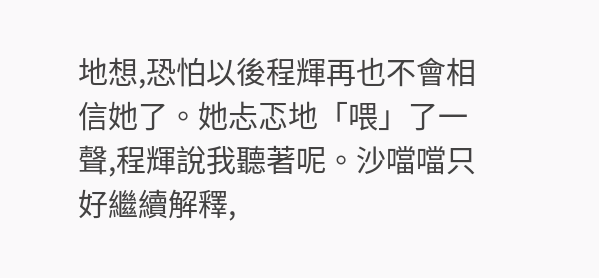地想,恐怕以後程輝再也不會相信她了。她忐忑地「喂」了一聲,程輝說我聽著呢。沙噹噹只好繼續解釋,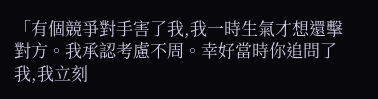「有個競爭對手害了我,我一時生氣才想還擊對方。我承認考慮不周。幸好當時你追問了我,我立刻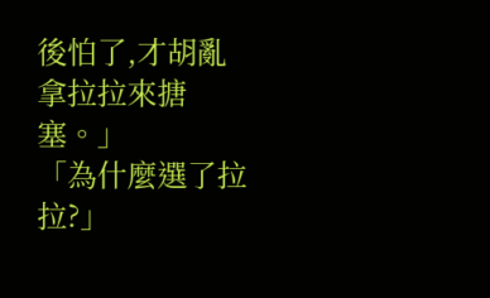後怕了,才胡亂拿拉拉來搪塞。」
「為什麼選了拉拉?」